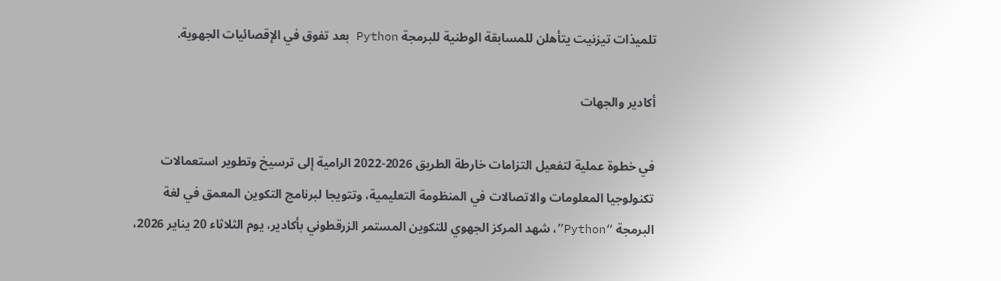تلميذات تيزنيت يتأهلن للمسابقة الوطنية للبرمجة Python بعد تفوق في الإقصائيات الجهوية.

أكادير والجهات

في خطوة عملية لتفعيل التزامات خارطة الطريق 2026-2022 الرامية إلى ترسيخ وتطوير استعمالات تكنولوجيا المعلومات والاتصالات في المنظومة التعليمية، وتتويجا لبرنامج التكوين المعمق في لغة البرمجة “Python”، شهد المركز الجهوي للتكوين المستمر الزرقطوني بأكادير، يوم الثلاثاء 20 يناير 2026،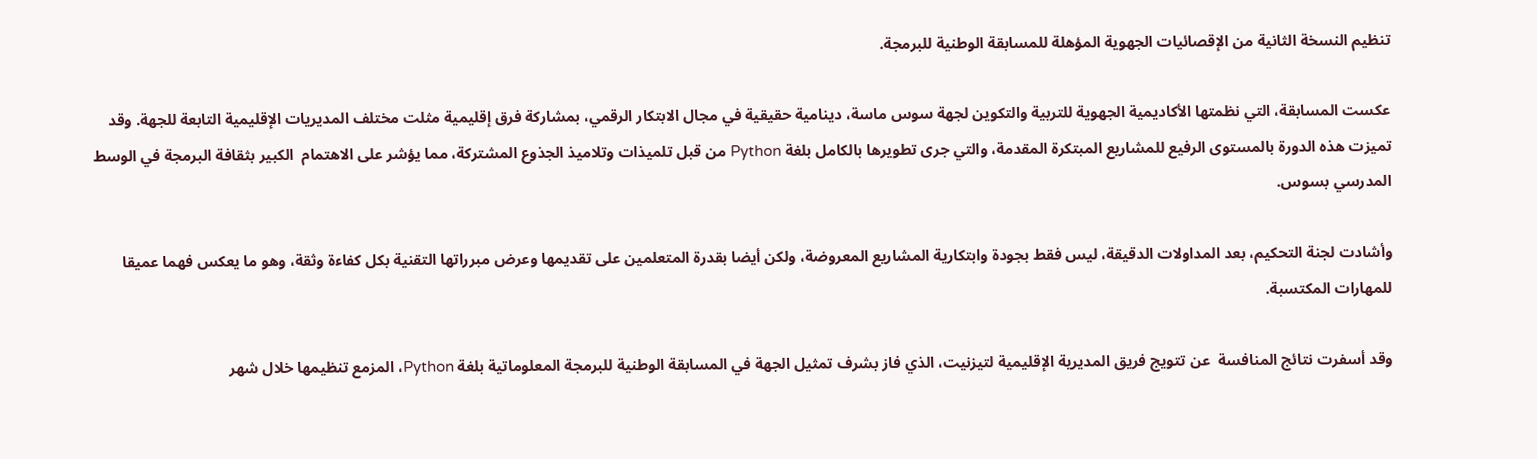تنظيم النسخة الثانية من الإقصائيات الجهوية المؤهلة للمسابقة الوطنية للبرمجة.

عكست المسابقة، التي نظمتها الأكاديمية الجهوية للتربية والتكوين لجهة سوس ماسة، دينامية حقيقية في مجال الابتكار الرقمي، بمشاركة فرق إقليمية مثلت مختلف المديريات الإقليمية التابعة للجهة. وقد تميزت هذه الدورة بالمستوى الرفيع للمشاريع المبتكرة المقدمة، والتي جرى تطويرها بالكامل بلغة Python من قبل تلميذات وتلاميذ الجذوع المشتركة، مما يؤشر على الاهتمام  الكبير بثقافة البرمجة في الوسط المدرسي بسوس.

وأشادت لجنة التحكيم، بعد المداولات الدقيقة، ليس فقط بجودة وابتكارية المشاريع المعروضة، ولكن أيضا بقدرة المتعلمين على تقديمها وعرض مبرراتها التقنية بكل كفاءة وثقة، وهو ما يعكس فهما عميقا للمهارات المكتسبة.

وقد أسفرت نتائج المنافسة  عن تتويج فريق المديرية الإقليمية لتيزنيت، الذي فاز بشرف تمثيل الجهة في المسابقة الوطنية للبرمجة المعلوماتية بلغة Python، المزمع تنظيمها خلال شهر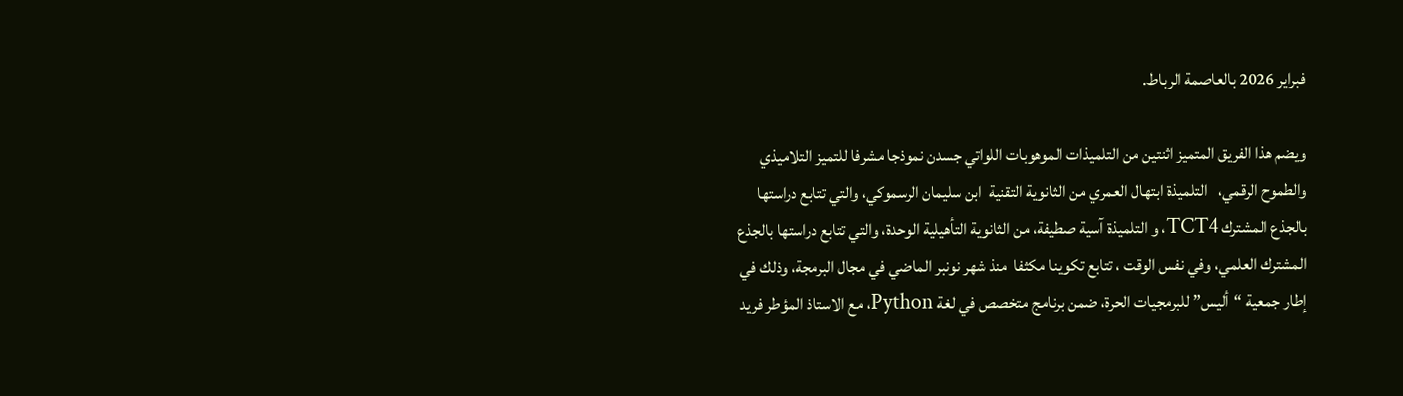فبراير 2026 بالعاصمة الرباط.

ويضم هذا الفريق المتميز اثنتين من التلميذات الموهوبات اللواتي جسدن نموذجا مشرفا للتميز التلاميذي والطموح الرقمي،   التلميذة ابتهال العمري من الثانوية التقنية  ابن سليمان الرسموكي، والتي تتابع دراستها بالجذع المشترك TCT4، و التلميذة آسية صطيفة، من الثانوية التأهيلية الوحدة، والتي تتابع دراستها بالجذع المشترك العلمي، وفي نفس الوقت ، تتابع تكوينا مكثفا  منذ شهر نونبر الماضي في مجال البرمجة، وذلك في إطار جمعية “أليس” للبرمجيات الحرة، ضمن برنامج متخصص في لغة Python، مع الاستاذ المؤطر فريد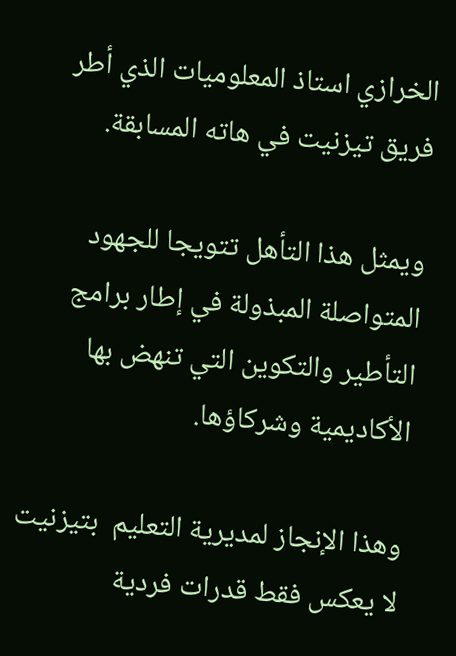الخرازي استاذ المعلوميات الذي أطر  فريق تيزنيت في هاته المسابقة.

ويمثل هذا التأهل تتويجا للجهود المتواصلة المبذولة في إطار برامج التأطير والتكوين التي تنهض بها الأكاديمية وشركاؤها.

وهذا الإنجاز لمديرية التعليم  بتيزنيت لا يعكس فقط قدرات فردية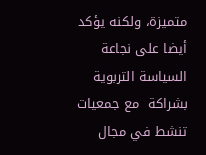متميزة، ولكنه يؤكد أيضا على نجاعة السياسة التربوية بشراكة  مع جمعيات تنشط في مجال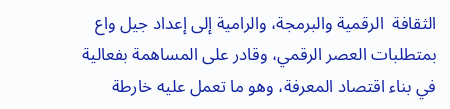الثقافة  الرقمية والبرمجة، والرامية إلى إعداد جيل واع بمتطلبات العصر الرقمي، وقادر على المساهمة بفعالية في بناء اقتصاد المعرفة، وهو ما تعمل عليه خارطة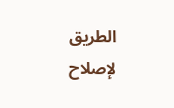الطريق لإصلاح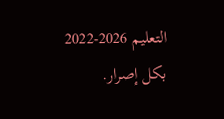التعليم 2026-2022 بكل إصرار.